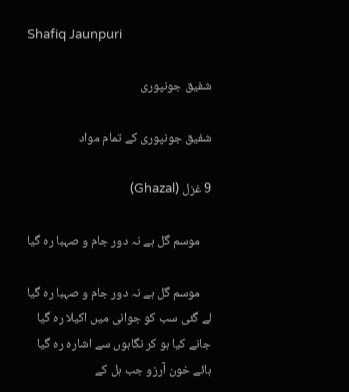Shafiq Jaunpuri

شفیق جونپوری

شفیق جونپوری کے تمام مواد

9 غزل (Ghazal)

    موسم گل ہے نہ دور جام و صہبا رہ گیا

    موسم گل ہے نہ دور جام و صہبا رہ گیا لے گئی سب کو جوانی میں اکیلا رہ گیا جانے کیا ہو کر نگاہوں سے اشارہ رہ گیا ہائے خون آرزو جب ہل کے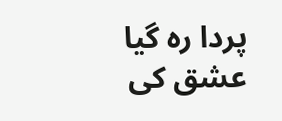پردا رہ گیا عشق کی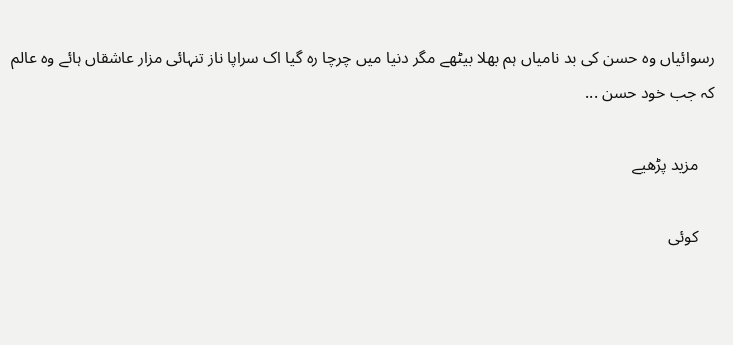رسوائیاں وہ حسن کی بد نامیاں ہم بھلا بیٹھے مگر دنیا میں چرچا رہ گیا اک سراپا ناز تنہائی مزار عاشقاں ہائے وہ عالم کہ جب خود حسن ...

    مزید پڑھیے

    کوئی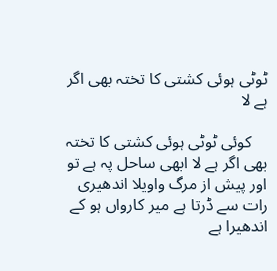ٹوٹی ہوئی کشتی کا تختہ بھی اگر ہے لا

    کوئی ٹوٹی ہوئی کشتی کا تختہ بھی اگر ہے لا ابھی ساحل پہ ہے تو اور پیش از مرگ واویلا اندھیری رات سے ڈرتا ہے میر کارواں ہو کے اندھیرا ہے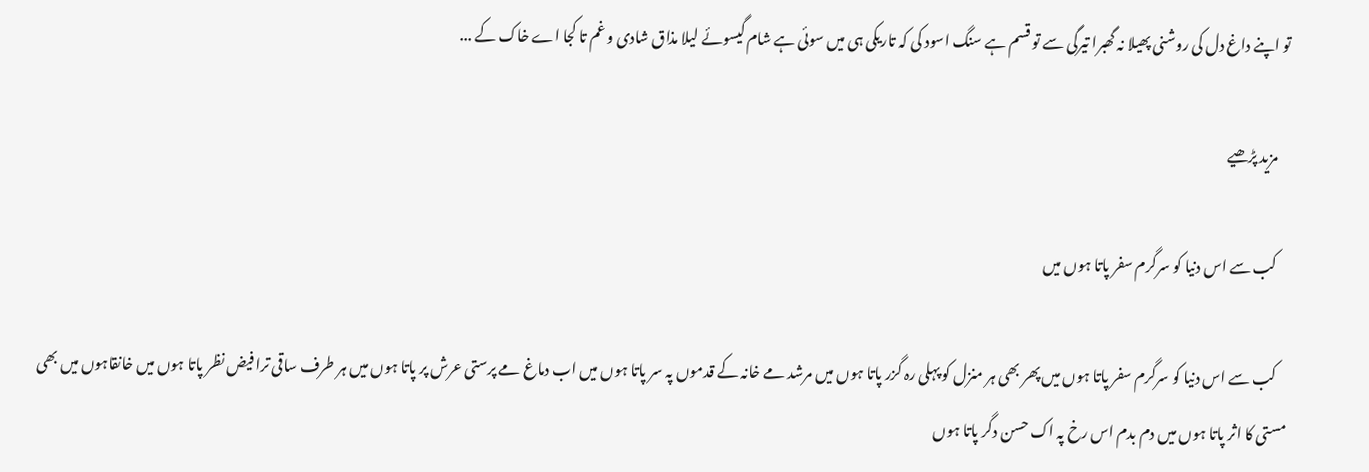تو اپنے داغ دل کی روشنی پھیلا نہ گھبرا تیرگی سے تو قسم ہے سنگ اسود کی کہ تاریکی ہی میں سوئی ہے شام گیسوئے لیلا مذاق شادی و غم تا کجا اے خاک کے ...

    مزید پڑھیے

    کب سے اس دنیا کو سرگرم سفر پاتا ہوں میں

    کب سے اس دنیا کو سرگرم سفر پاتا ہوں میں پھر بھی ہر منزل کو پہلی رہ گزر پاتا ہوں میں مرشد مے خانہ کے قدموں پہ سر پاتا ہوں میں اب دماغ مے پرستی عرش پر پاتا ہوں میں ہر طرف ساقی ترا فیض نظر پاتا ہوں میں خانقاہوں میں بھی مستی کا اثر پاتا ہوں میں دم بدم اس رخ پہ اک حسن دگر پاتا ہوں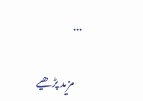...

    مزید پڑھیے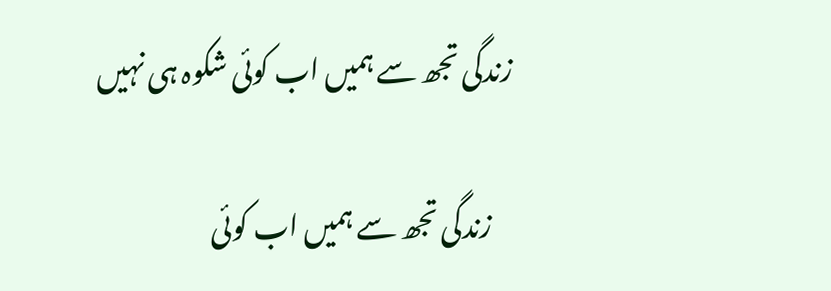زندگی تجھ سے ہمیں اب کوئی شکوہ ہی نہیں

    زندگی تجھ سے ہمیں اب کوئی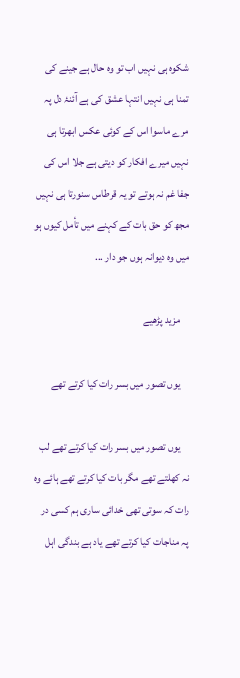شکوہ ہی نہیں اب تو وہ حال ہے جینے کی تمنا ہی نہیں انتہا عشق کی ہے آئنۂ دل پہ مرے ماسوا اس کے کوئی عکس ابھرتا ہی نہیں میرے افکار کو دیتی ہے جلا اس کی جفا غم نہ ہوتے تو یہ قرطاس سنورتا ہی نہیں مجھ کو حق بات کے کہنے میں تأمل کیوں ہو میں وہ دیوانہ ہوں جو دار ...

    مزید پڑھیے

    یوں تصور میں بسر رات کیا کرتے تھے

    یوں تصور میں بسر رات کیا کرتے تھے لب نہ کھلتے تھے مگر بات کیا کرتے تھے ہائے وہ رات کہ سوتی تھی خدائی ساری ہم کسی در پہ مناجات کیا کرتے تھے یاد ہے بندگی اہل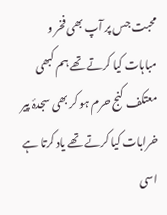محبت جس پر آپ بھی فخر و مباہات کیا کرتے تھے ہم کبھی معتکف کنج حرم ہو کر بھی سجدۂ پیر خرابات کیا کرتے تھے یاد کرتا ہے اسی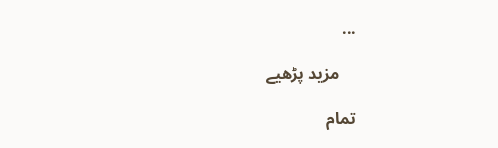...

    مزید پڑھیے

تمام